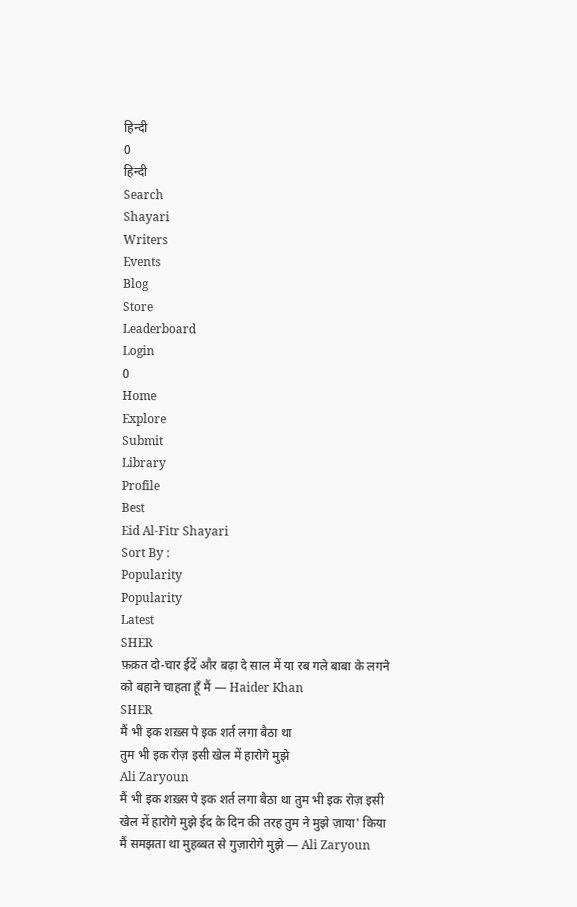हिन्दी
0
हिन्दी
Search
Shayari
Writers
Events
Blog
Store
Leaderboard
Login
0
Home
Explore
Submit
Library
Profile
Best
Eid Al-Fitr Shayari
Sort By :
Popularity
Popularity
Latest
SHER
फ़क़त दो-चार ईदें और बढ़ा दे साल में या रब गले बाबा के लगने को बहाने चाहता हूँ मैं — Haider Khan
SHER
मैं भी इक शख़्स पे इक शर्त लगा बैठा था
तुम भी इक रोज़ इसी खेल में हारोगे मुझे
Ali Zaryoun
मैं भी इक शख़्स पे इक शर्त लगा बैठा था तुम भी इक रोज़ इसी खेल में हारोगे मुझे ईद के दिन की तरह तुम ने मुझे ज़ाया' किया मैं समझता था मुहब्बत से गुज़ारोगे मुझे — Ali Zaryoun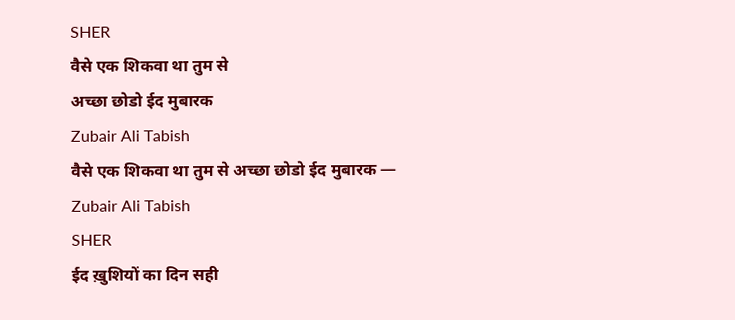SHER
वैसे एक शिकवा था तुम से
अच्छा छोडो ईद मुबारक
Zubair Ali Tabish
वैसे एक शिकवा था तुम से अच्छा छोडो ईद मुबारक — Zubair Ali Tabish
SHER
ईद ख़ुशियों का दिन सही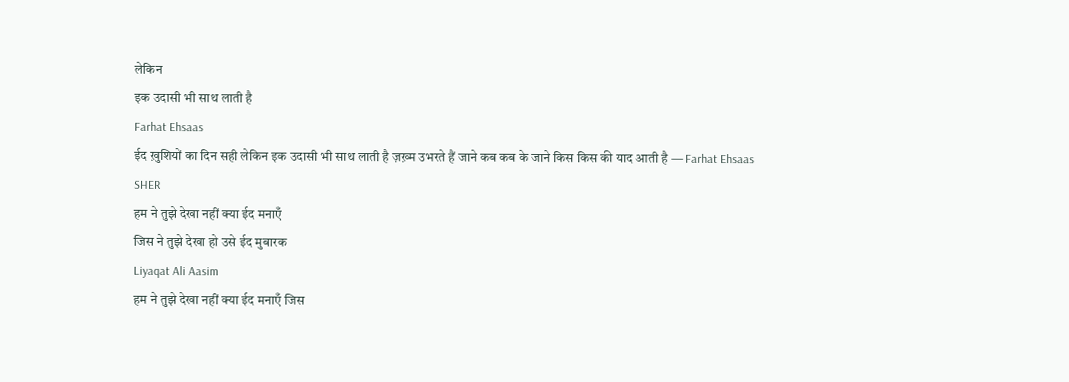लेकिन
इक उदासी भी साथ लाती है
Farhat Ehsaas
ईद ख़ुशियों का दिन सही लेकिन इक उदासी भी साथ लाती है ज़ख़्म उभरते हैं जाने कब कब के जाने किस किस की याद आती है — Farhat Ehsaas
SHER
हम ने तुझे देखा नहीं क्या ईद मनाएँ
जिस ने तुझे देखा हो उसे ईद मुबारक
Liyaqat Ali Aasim
हम ने तुझे देखा नहीं क्या ईद मनाएँ जिस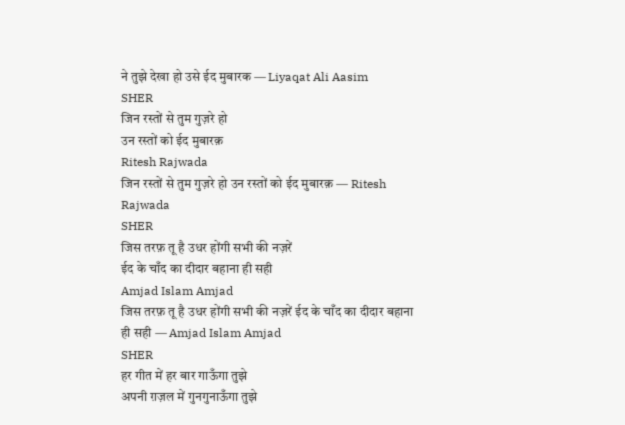ने तुझे देखा हो उसे ईद मुबारक — Liyaqat Ali Aasim
SHER
जिन रस्तों से तुम गुज़रे हो
उन रस्तों को ईद मुबारक़
Ritesh Rajwada
जिन रस्तों से तुम गुज़रे हो उन रस्तों को ईद मुबारक़ — Ritesh Rajwada
SHER
जिस तरफ़ तू है उधर होंगी सभी की नज़रें
ईद के चाँद का दीदार बहाना ही सही
Amjad Islam Amjad
जिस तरफ़ तू है उधर होंगी सभी की नज़रें ईद के चाँद का दीदार बहाना ही सही — Amjad Islam Amjad
SHER
हर गीत में हर बार गाऊँगा तुझे
अपनी ग़ज़ल में गुनगुनाऊँगा तुझे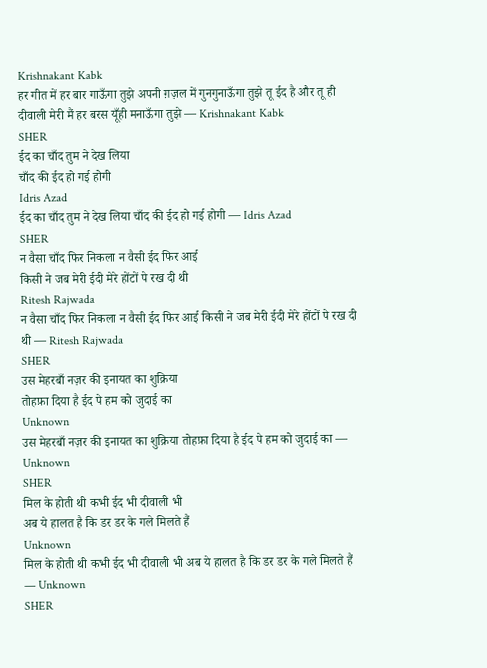Krishnakant Kabk
हर गीत में हर बार गाऊँगा तुझे अपनी ग़ज़ल में गुनगुनाऊँगा तुझे तू ईद है और तू ही दीवाली मेरी मैं हर बरस यूँही मनाऊँगा तुझे — Krishnakant Kabk
SHER
ईद का चाँद तुम ने देख लिया
चाँद की ईद हो गई होगी
Idris Azad
ईद का चाँद तुम ने देख लिया चाँद की ईद हो गई होगी — Idris Azad
SHER
न वैसा चाँद फिर निकला न वैसी ईद फिर आई
किसी ने जब मेरी ईदी मेरे होंटों पे रख दी थी
Ritesh Rajwada
न वैसा चाँद फिर निकला न वैसी ईद फिर आई किसी ने जब मेरी ईदी मेरे होंटों पे रख दी थी — Ritesh Rajwada
SHER
उस मेहरबाँ नज़र की इनायत का शुक्रिया
तोहफ़ा दिया है ईद पे हम को जुदाई का
Unknown
उस मेहरबाँ नज़र की इनायत का शुक्रिया तोहफ़ा दिया है ईद पे हम को जुदाई का — Unknown
SHER
मिल के होती थी कभी ईद भी दीवाली भी
अब ये हालत है कि डर डर के गले मिलते हैं
Unknown
मिल के होती थी कभी ईद भी दीवाली भी अब ये हालत है कि डर डर के गले मिलते हैं — Unknown
SHER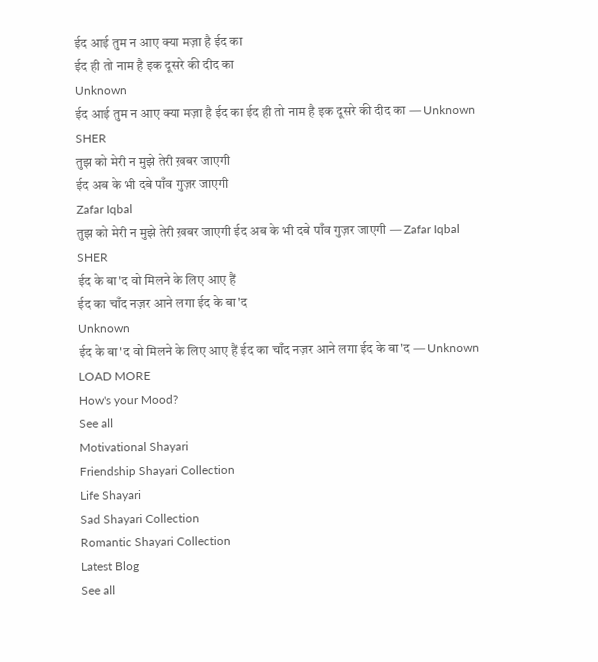ईद आई तुम न आए क्या मज़ा है ईद का
ईद ही तो नाम है इक दूसरे की दीद का
Unknown
ईद आई तुम न आए क्या मज़ा है ईद का ईद ही तो नाम है इक दूसरे की दीद का — Unknown
SHER
तुझ को मेरी न मुझे तेरी ख़बर जाएगी
ईद अब के भी दबे पाँव गुज़र जाएगी
Zafar Iqbal
तुझ को मेरी न मुझे तेरी ख़बर जाएगी ईद अब के भी दबे पाँव गुज़र जाएगी — Zafar Iqbal
SHER
ईद के बा'द वो मिलने के लिए आए हैं
ईद का चाँद नज़र आने लगा ईद के बा'द
Unknown
ईद के बा'द वो मिलने के लिए आए हैं ईद का चाँद नज़र आने लगा ईद के बा'द — Unknown
LOAD MORE
How's your Mood?
See all
Motivational Shayari
Friendship Shayari Collection
Life Shayari
Sad Shayari Collection
Romantic Shayari Collection
Latest Blog
See all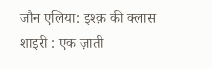जौन एलिया: इश्क़ की क्लास
शाइरी : एक ज़ाती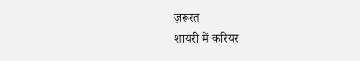ज़रूरत
शायरी में करियर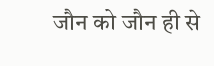जौन को जौन ही से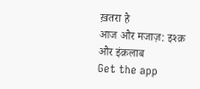ख़तरा है
आज और मजाज़: इश्क़ और इंक़लाब
Get the app